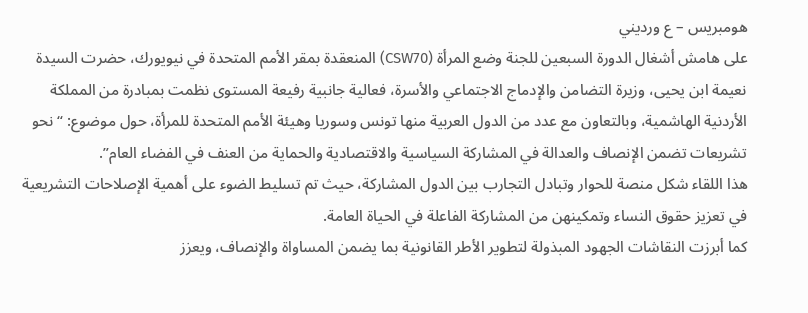هومبريس – ع ورديني
على هامش أشغال الدورة السبعين للجنة وضع المرأة (CSW70) المنعقدة بمقر الأمم المتحدة في نيويورك، حضرت السيدة نعيمة ابن يحيى، وزيرة التضامن والإدماج الاجتماعي والأسرة، فعالية جانبية رفيعة المستوى نظمت بمبادرة من المملكة الأردنية الهاشمية، وبالتعاون مع عدد من الدول العربية منها تونس وسوريا وهيئة الأمم المتحدة للمرأة، حول موضوع: “نحو تشريعات تضمن الإنصاف والعدالة في المشاركة السياسية والاقتصادية والحماية من العنف في الفضاء العام”.
هذا اللقاء شكل منصة للحوار وتبادل التجارب بين الدول المشاركة، حيث تم تسليط الضوء على أهمية الإصلاحات التشريعية في تعزيز حقوق النساء وتمكينهن من المشاركة الفاعلة في الحياة العامة.
كما أبرزت النقاشات الجهود المبذولة لتطوير الأطر القانونية بما يضمن المساواة والإنصاف، ويعزز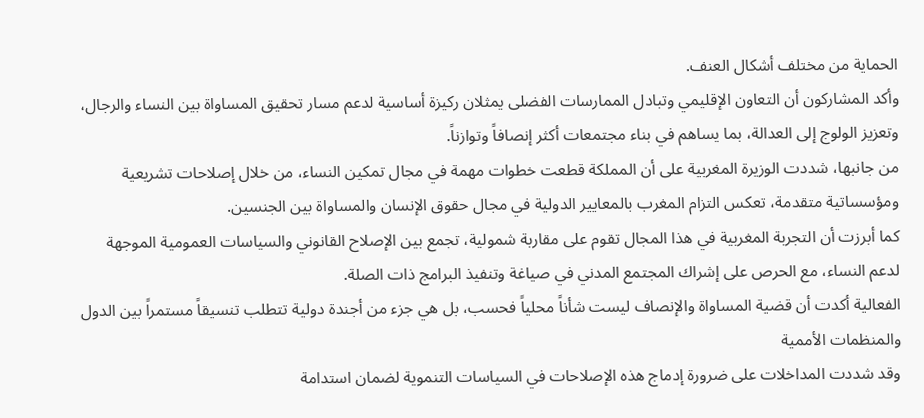الحماية من مختلف أشكال العنف.
وأكد المشاركون أن التعاون الإقليمي وتبادل الممارسات الفضلى يمثلان ركيزة أساسية لدعم مسار تحقيق المساواة بين النساء والرجال، وتعزيز الولوج إلى العدالة، بما يساهم في بناء مجتمعات أكثر إنصافاً وتوازناً.
من جانبها، شددت الوزيرة المغربية على أن المملكة قطعت خطوات مهمة في مجال تمكين النساء، من خلال إصلاحات تشريعية ومؤسساتية متقدمة، تعكس التزام المغرب بالمعايير الدولية في مجال حقوق الإنسان والمساواة بين الجنسين.
كما أبرزت أن التجربة المغربية في هذا المجال تقوم على مقاربة شمولية، تجمع بين الإصلاح القانوني والسياسات العمومية الموجهة لدعم النساء، مع الحرص على إشراك المجتمع المدني في صياغة وتنفيذ البرامج ذات الصلة.
الفعالية أكدت أن قضية المساواة والإنصاف ليست شأناً محلياً فحسب، بل هي جزء من أجندة دولية تتطلب تنسيقاً مستمراً بين الدول والمنظمات الأممية
وقد شددت المداخلات على ضرورة إدماج هذه الإصلاحات في السياسات التنموية لضمان استدامة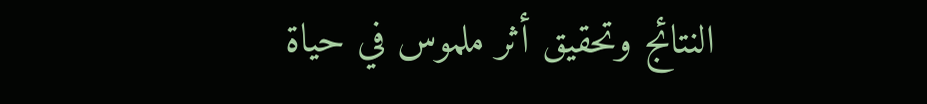النتائج وتحقيق أثر ملموس في حياة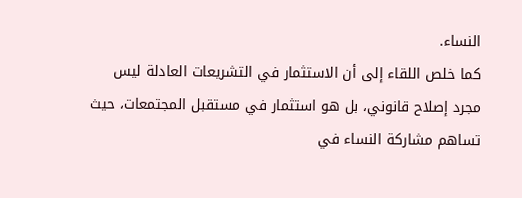النساء.
كما خلص اللقاء إلى أن الاستثمار في التشريعات العادلة ليس مجرد إصلاح قانوني، بل هو استثمار في مستقبل المجتمعات، حيث تساهم مشاركة النساء في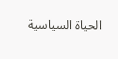الحياة السياسية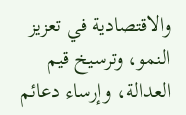والاقتصادية في تعزيز النمو، وترسيخ قيم العدالة، وإرساء دعائم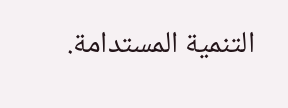التنمية المستدامة.